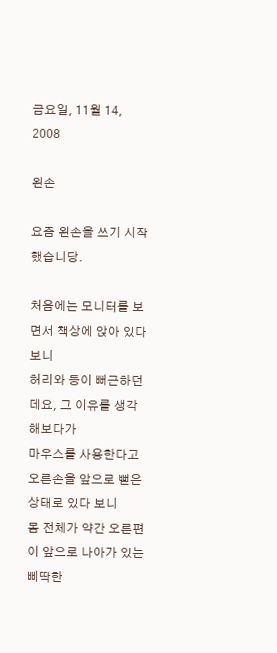금요일, 11월 14, 2008

왼손

요즘 왼손을 쓰기 시작했습니당.

처음에는 모니터를 보면서 책상에 앉아 있다 보니
허리와 등이 뻐근하던데요, 그 이유를 생각해보다가
마우스를 사용한다고 오른손을 앞으로 뻗은 상태로 있다 보니
몸 전체가 약간 오른편이 앞으로 나아가 있는 삐딱한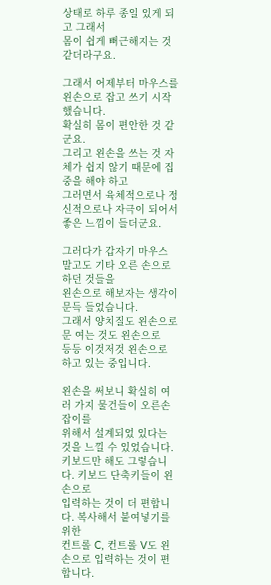상태로 하루 종일 있게 되고 그래서
몸이 쉽게 뻐근해지는 것 같더라구요.

그래서 어제부터 마우스를 왼손으로 잡고 쓰기 시작했습니다.
확실히 몸이 편안한 것 같군요.
그리고 왼손을 쓰는 것 자체가 쉽지 않기 때문에 집중을 해야 하고
그러면서 육체적으로나 정신적으로나 자극이 되어서
좋은 느낌이 들더군요.

그러다가 갑자기 마우스 말고도 기타 오른 손으로 하던 것들을
왼손으로 해보자는 생각이 문득 들었습니다.
그래서 양치질도 왼손으로 문 여는 것도 왼손으로
등등 이것저것 왼손으로 하고 있는 중입니다.

왼손을 써보니 확실히 여러 가지 물건들이 오른손 잡이를
위해서 설계되었 있다는 것을 느낄 수 있었습니다.
키보드만 해도 그렇습니다. 키보드 단축키들이 왼손으로
입력하는 것이 더 편합니다. 복사해서 붙여넣기를 위한
컨트롤 C, 컨트롤 V도 왼손으로 입력하는 것이 편합니다.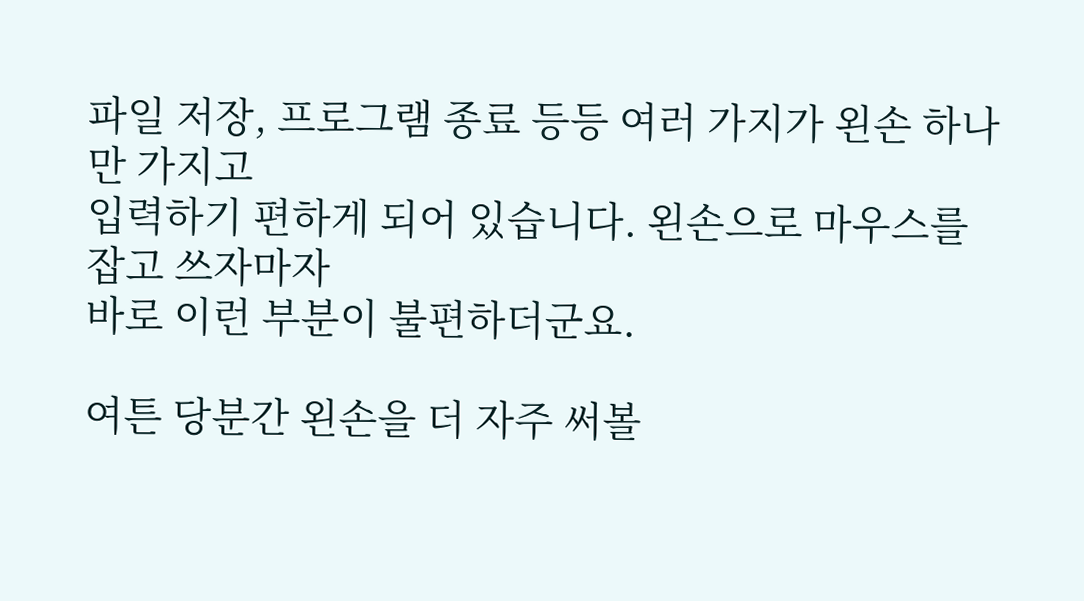파일 저장, 프로그램 종료 등등 여러 가지가 왼손 하나만 가지고
입력하기 편하게 되어 있습니다. 왼손으로 마우스를 잡고 쓰자마자
바로 이런 부분이 불편하더군요.

여튼 당분간 왼손을 더 자주 써볼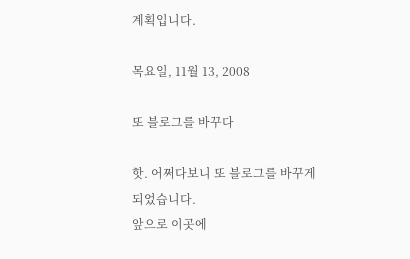계획입니다.

목요일, 11월 13, 2008

또 블로그를 바꾸다

핫. 어쩌다보니 또 블로그를 바꾸게 되었습니다.
앞으로 이곳에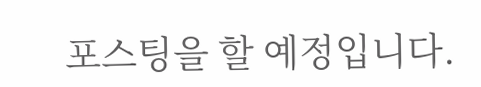포스팅을 할 예정입니다.